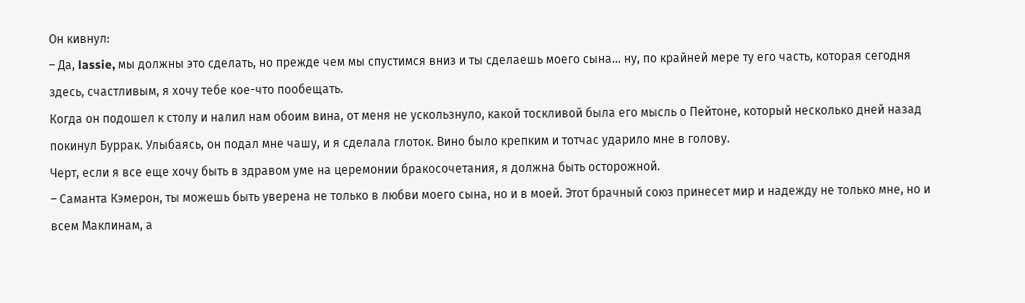Он кивнул:
– Да, lassie, мы должны это сделать, но прежде чем мы спустимся вниз и ты сделаешь моего сына… ну, по крайней мере ту его часть, которая сегодня здесь, счастливым, я хочу тебе кое-что пообещать.
Когда он подошел к столу и налил нам обоим вина, от меня не ускользнуло, какой тоскливой была его мысль о Пейтоне, который несколько дней назад покинул Буррак. Улыбаясь, он подал мне чашу, и я сделала глоток. Вино было крепким и тотчас ударило мне в голову.
Черт, если я все еще хочу быть в здравом уме на церемонии бракосочетания, я должна быть осторожной.
– Саманта Кэмерон, ты можешь быть уверена не только в любви моего сына, но и в моей. Этот брачный союз принесет мир и надежду не только мне, но и всем Маклинам, а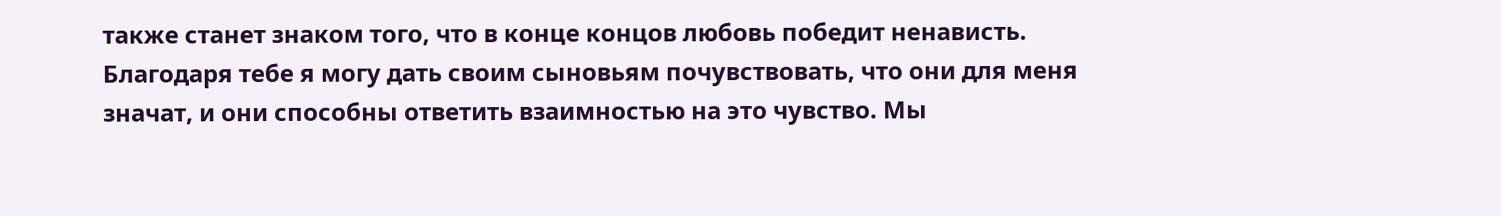также станет знаком того, что в конце концов любовь победит ненависть. Благодаря тебе я могу дать своим сыновьям почувствовать, что они для меня значат, и они способны ответить взаимностью на это чувство. Мы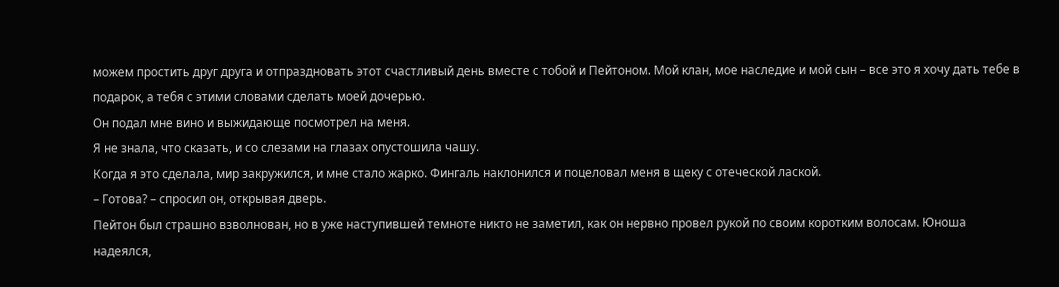можем простить друг друга и отпраздновать этот счастливый день вместе с тобой и Пейтоном. Мой клан, мое наследие и мой сын – все это я хочу дать тебе в подарок, а тебя с этими словами сделать моей дочерью.
Он подал мне вино и выжидающе посмотрел на меня.
Я не знала, что сказать, и со слезами на глазах опустошила чашу.
Когда я это сделала, мир закружился, и мне стало жарко. Фингаль наклонился и поцеловал меня в щеку с отеческой лаской.
– Готова? – спросил он, открывая дверь.
Пейтон был страшно взволнован, но в уже наступившей темноте никто не заметил, как он нервно провел рукой по своим коротким волосам. Юноша надеялся,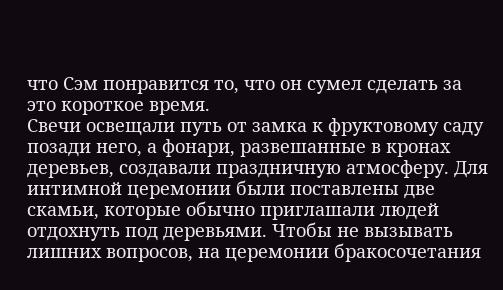что Сэм понравится то, что он сумел сделать за это короткое время.
Свечи освещали путь от замка к фруктовому саду позади него, а фонари, развешанные в кронах деревьев, создавали праздничную атмосферу. Для интимной церемонии были поставлены две скамьи, которые обычно приглашали людей отдохнуть под деревьями. Чтобы не вызывать лишних вопросов, на церемонии бракосочетания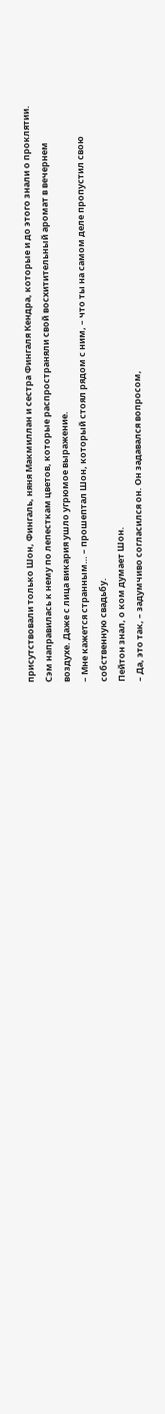присутствовали только Шон, Фингаль, няня Макмиллан и сестра Фингаля Кендра, которые и до этого знали о проклятии. Сэм направилась к нему по лепесткам цветов, которые распространяли свой восхитительный аромат в вечернем воздухе. Даже с лица викария ушло угрюмое выражение.
– Мне кажется странным… – прошептал Шон, который стоял рядом с ним, – что ты на самом деле пропустил свою собственную свадьбу.
Пейтон знал, о ком думает Шон.
– Да, это так, – задумчиво согласился он. Он задавался вопросом,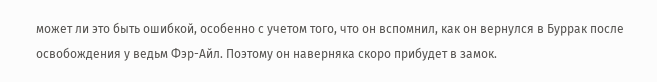может ли это быть ошибкой, особенно с учетом того, что он вспомнил, как он вернулся в Буррак после освобождения у ведьм Фэр-Айл. Поэтому он наверняка скоро прибудет в замок.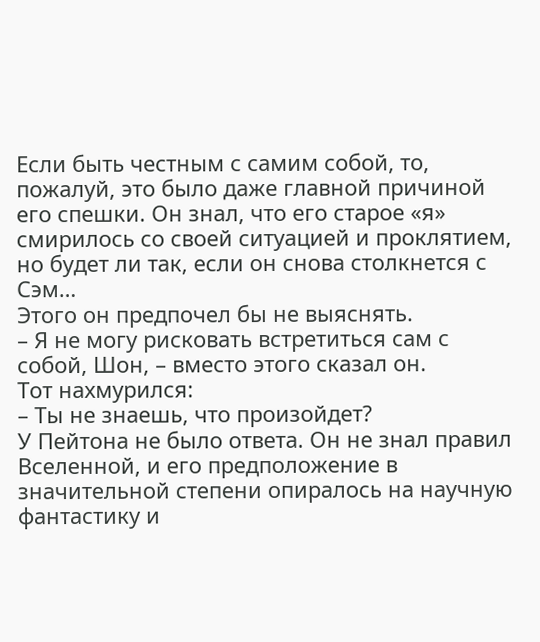Если быть честным с самим собой, то, пожалуй, это было даже главной причиной его спешки. Он знал, что его старое «я» смирилось со своей ситуацией и проклятием, но будет ли так, если он снова столкнется с Сэм…
Этого он предпочел бы не выяснять.
– Я не могу рисковать встретиться сам с собой, Шон, – вместо этого сказал он.
Тот нахмурился:
– Ты не знаешь, что произойдет?
У Пейтона не было ответа. Он не знал правил Вселенной, и его предположение в значительной степени опиралось на научную фантастику и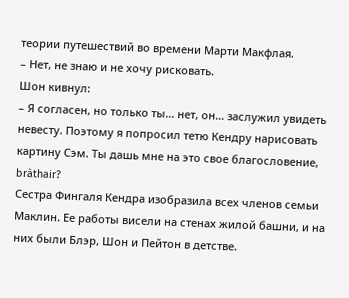теории путешествий во времени Марти Макфлая.
– Нет, не знаю и не хочу рисковать.
Шон кивнул:
– Я согласен, но только ты… нет, он… заслужил увидеть невесту. Поэтому я попросил тетю Кендру нарисовать картину Сэм. Ты дашь мне на это свое благословение, bràthair?
Сестра Фингаля Кендра изобразила всех членов семьи Маклин. Ее работы висели на стенах жилой башни, и на них были Блэр, Шон и Пейтон в детстве.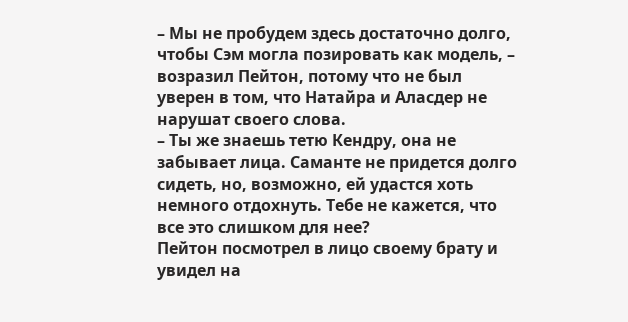– Мы не пробудем здесь достаточно долго, чтобы Сэм могла позировать как модель, – возразил Пейтон, потому что не был уверен в том, что Натайра и Аласдер не нарушат своего слова.
– Ты же знаешь тетю Кендру, она не забывает лица. Саманте не придется долго сидеть, но, возможно, ей удастся хоть немного отдохнуть. Тебе не кажется, что все это слишком для нее?
Пейтон посмотрел в лицо своему брату и увидел на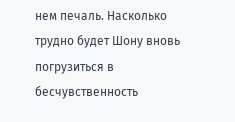нем печаль. Насколько трудно будет Шону вновь погрузиться в бесчувственность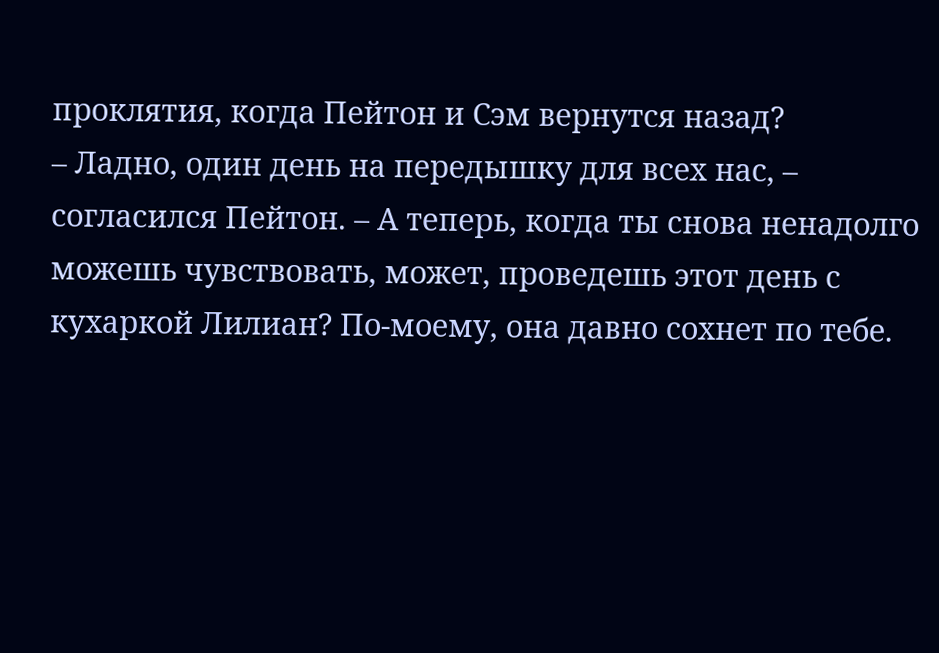проклятия, когда Пейтон и Сэм вернутся назад?
– Ладно, один день на передышку для всех нас, – согласился Пейтон. – А теперь, когда ты снова ненадолго можешь чувствовать, может, проведешь этот день с кухаркой Лилиан? По-моему, она давно сохнет по тебе.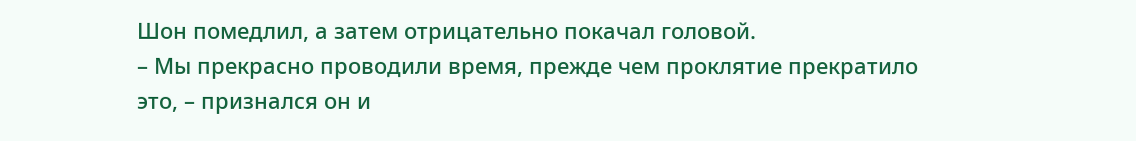Шон помедлил, а затем отрицательно покачал головой.
– Мы прекрасно проводили время, прежде чем проклятие прекратило это, – признался он и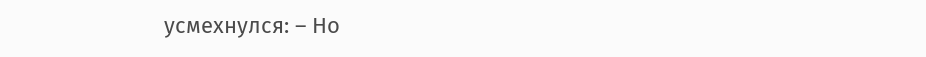усмехнулся: – Но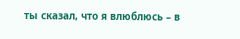ты сказал, что я влюблюсь – в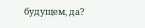будущем, да?